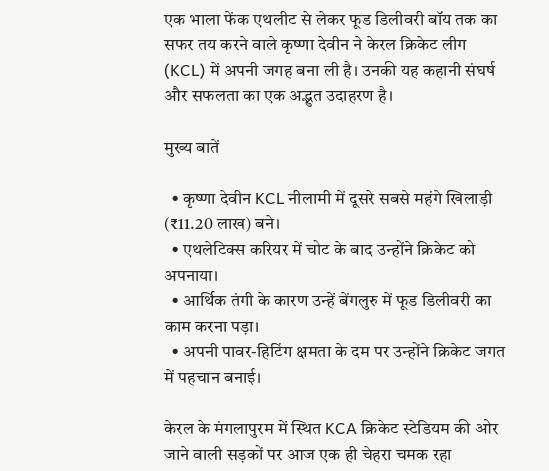एक भाला फेंक एथलीट से लेकर फूड डिलीवरी बॉय तक का सफर तय करने वाले कृष्णा देवीन ने केरल क्रिकेट लीग (KCL) में अपनी जगह बना ली है। उनकी यह कहानी संघर्ष और सफलता का एक अद्भुत उदाहरण है।

मुख्य बातें

  • कृष्णा देवीन KCL नीलामी में दूसरे सबसे महंगे खिलाड़ी (₹11.20 लाख) बने।
  • एथलेटिक्स करियर में चोट के बाद उन्होंने क्रिकेट को अपनाया।
  • आर्थिक तंगी के कारण उन्हें बेंगलुरु में फूड डिलीवरी का काम करना पड़ा।
  • अपनी पावर-हिटिंग क्षमता के दम पर उन्होंने क्रिकेट जगत में पहचान बनाई।

केरल के मंगलापुरम में स्थित KCA क्रिकेट स्टेडियम की ओर जाने वाली सड़कों पर आज एक ही चेहरा चमक रहा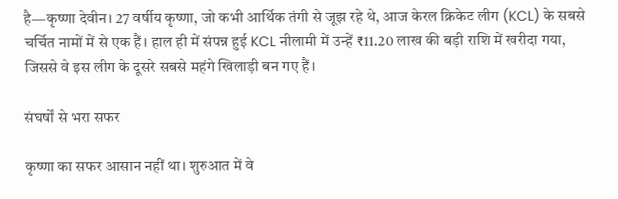है—कृष्णा देवीन। 27 वर्षीय कृष्णा, जो कभी आर्थिक तंगी से जूझ रहे थे, आज केरल क्रिकेट लीग (KCL) के सबसे चर्चित नामों में से एक हैं। हाल ही में संपन्न हुई KCL नीलामी में उन्हें ₹11.20 लाख की बड़ी राशि में खरीदा गया, जिससे वे इस लीग के दूसरे सबसे महंगे खिलाड़ी बन गए हैं।

संघर्षों से भरा सफर

कृष्णा का सफर आसान नहीं था। शुरुआत में वे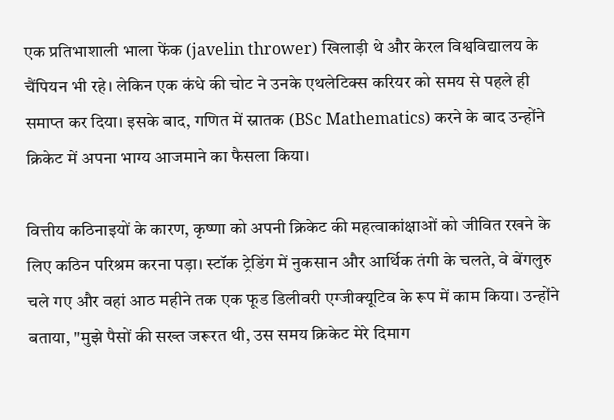एक प्रतिभाशाली भाला फेंक (javelin thrower) खिलाड़ी थे और केरल विश्वविद्यालय के चैंपियन भी रहे। लेकिन एक कंधे की चोट ने उनके एथलेटिक्स करियर को समय से पहले ही समाप्त कर दिया। इसके बाद, गणित में स्नातक (BSc Mathematics) करने के बाद उन्होंने क्रिकेट में अपना भाग्य आजमाने का फैसला किया।

वित्तीय कठिनाइयों के कारण, कृष्णा को अपनी क्रिकेट की महत्वाकांक्षाओं को जीवित रखने के लिए कठिन परिश्रम करना पड़ा। स्टॉक ट्रेडिंग में नुकसान और आर्थिक तंगी के चलते, वे बेंगलुरु चले गए और वहां आठ महीने तक एक फूड डिलीवरी एग्जीक्यूटिव के रूप में काम किया। उन्होंने बताया, "मुझे पैसों की सख्त जरूरत थी, उस समय क्रिकेट मेरे दिमाग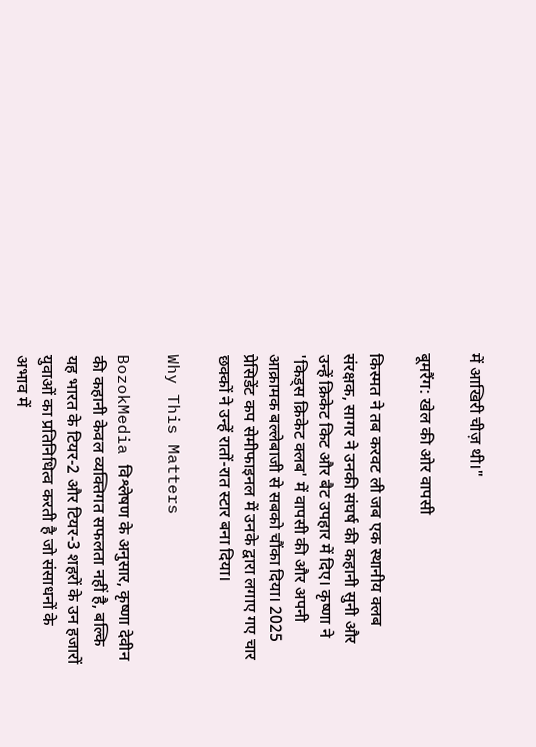में आखिरी चीज़ थी।"

बूमरैंग: खेल की ओर वापसी

किस्मत ने तब करवट ली जब एक स्थानीय क्लब संरक्षक, सागर ने उनकी संघर्ष की कहानी सुनी और उन्हें क्रिकेट किट और बैट उपहार में दिए। कृष्णा ने 'किड्स क्रिकेट क्लब' में वापसी की और अपनी आक्रामक बल्लेबाजी से सबको चौंका दिया। 2025 प्रेसिडेंट कप सेमीफाइनल में उनके द्वारा लगाए गए चार छक्कों ने उन्हें रातों-रात स्टार बना दिया।

Why This Matters

BozokMedia विश्लेषण के अनुसार, कृष्णा देवीन की कहानी केवल व्यक्तिगत सफलता नहीं है, बल्कि यह भारत के टियर-2 और टियर-3 शहरों के उन हजारों युवाओं का प्रतिनिधित्व करती है जो संसाधनों के अभाव में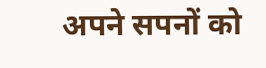अपने सपनों को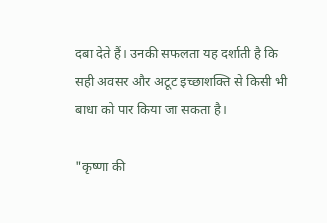दबा देते हैं। उनकी सफलता यह दर्शाती है कि सही अवसर और अटूट इच्छाशक्ति से किसी भी बाधा को पार किया जा सकता है।

"कृष्णा की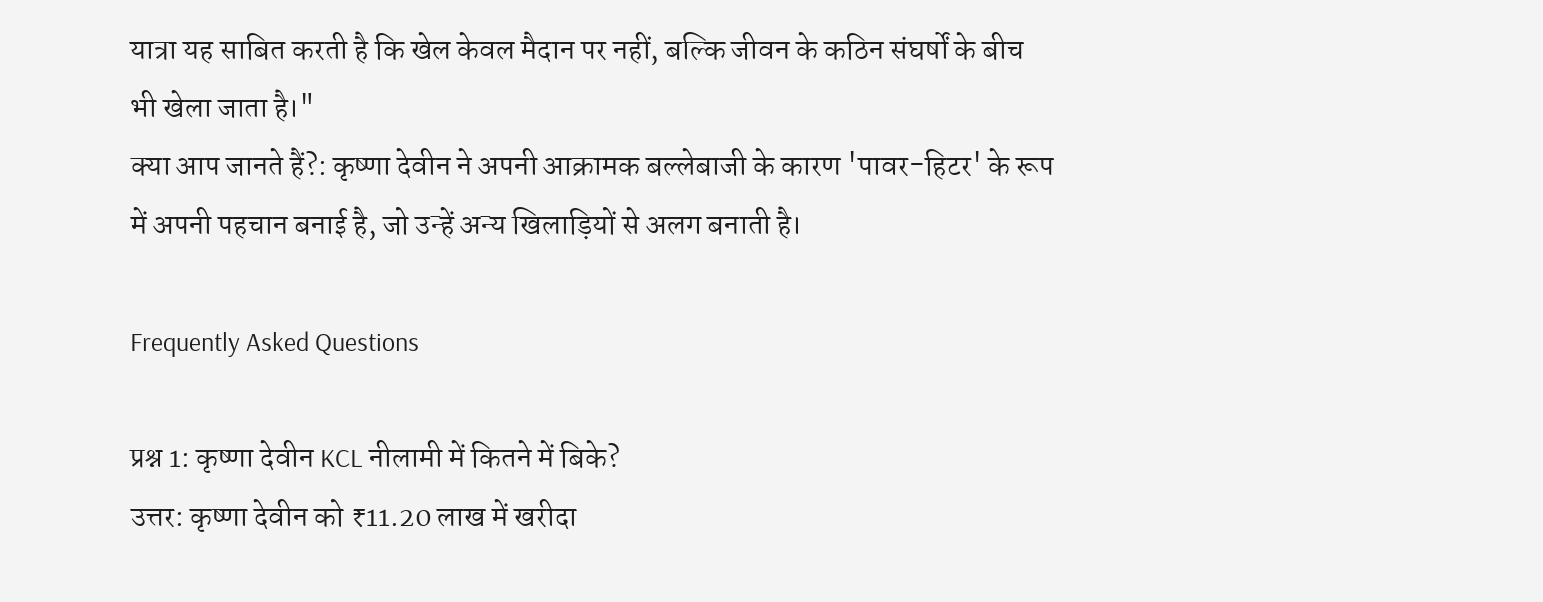यात्रा यह साबित करती है कि खेल केवल मैदान पर नहीं, बल्कि जीवन के कठिन संघर्षों के बीच भी खेला जाता है।"
क्या आप जानते हैं?: कृष्णा देवीन ने अपनी आक्रामक बल्लेबाजी के कारण 'पावर-हिटर' के रूप में अपनी पहचान बनाई है, जो उन्हें अन्य खिलाड़ियों से अलग बनाती है।

Frequently Asked Questions

प्रश्न 1: कृष्णा देवीन KCL नीलामी में कितने में बिके?
उत्तर: कृष्णा देवीन को ₹11.20 लाख में खरीदा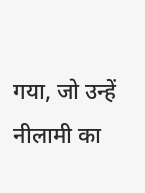गया, जो उन्हें नीलामी का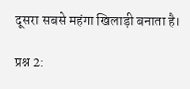दूसरा सबसे महंगा खिलाड़ी बनाता है।

प्रश्न 2: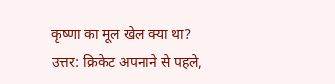कृष्णा का मूल खेल क्या था?
उत्तर: क्रिकेट अपनाने से पहले,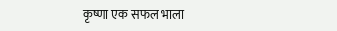कृष्णा एक सफल भाला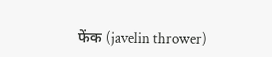फेंक (javelin thrower)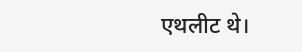एथलीट थे।